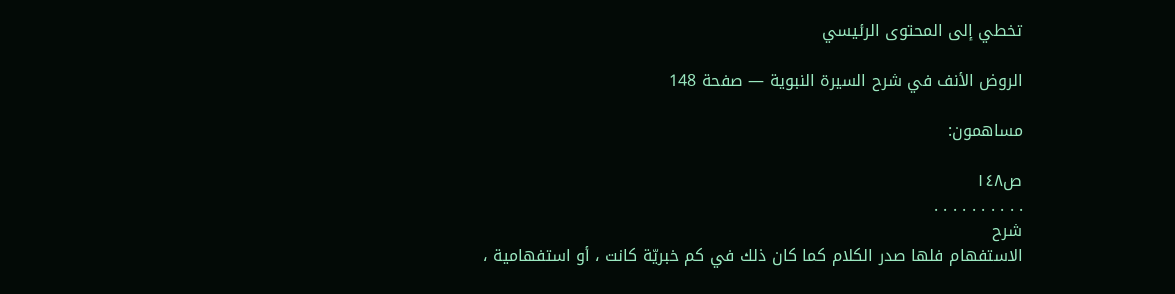تخطي إلى المحتوى الرئيسي

الروض الأنف في شرح السيرة النبوية — صفحة 148

مساهمون:

ص١٤٨
. . . . . . . . . .
شرح
الاستفهام فلها صدر الكلام كما كان ذلك في كم خبريّة كانت ، أو استفهامية ،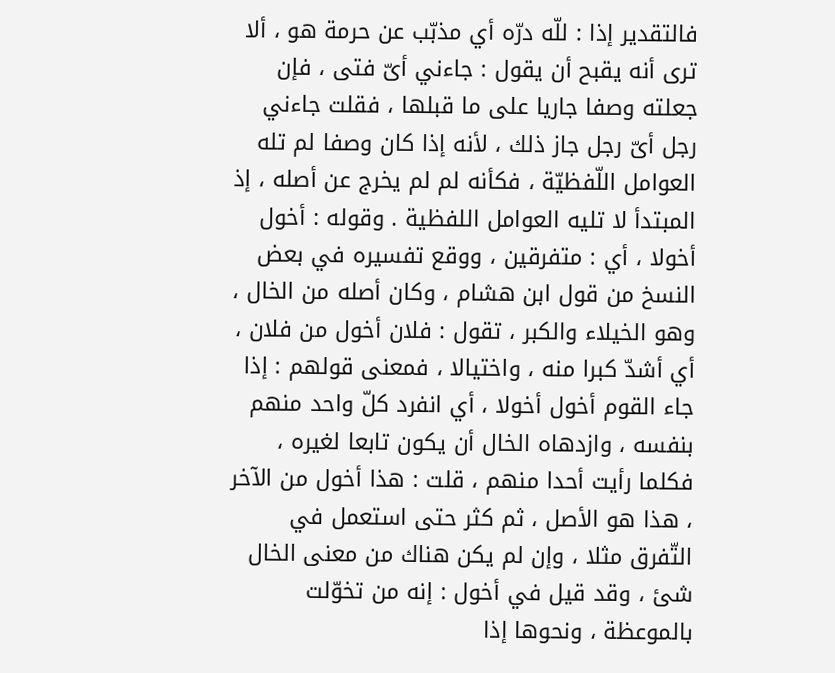فالتقدير إذا : للّه درّه أي مذبّب عن حرمة هو ، ألا ترى أنه يقبح أن يقول : جاءني أىّ فتى ، فإن جعلته وصفا جاريا على ما قبلها ، فقلت جاءني رجل أىّ رجل جاز ذلك ، لأنه إذا كان وصفا لم تله العوامل اللّفظيّة ، فكأنه لم لم يخرج عن أصله ، إذ المبتدأ لا تليه العوامل اللفظية . وقوله : أخول أخولا ، أي : متفرقين ، ووقع تفسيره في بعض النسخ من قول ابن هشام ، وكان أصله من الخال ، وهو الخيلاء والكبر ، تقول : فلان أخول من فلان ، أي أشدّ كبرا منه ، واختيالا ، فمعنى قولهم : إذا جاء القوم أخول أخولا ، أي انفرد كلّ واحد منهم بنفسه ، وازدهاه الخال أن يكون تابعا لغيره ، فكلما رأيت أحدا منهم ، قلت : هذا أخول من الآخر ، هذا هو الأصل ، ثم كثر حتى استعمل في التّفرق مثلا ، وإن لم يكن هناك من معنى الخال شئ ، وقد قيل في أخول : إنه من تخوّلت بالموعظة ، ونحوها إذا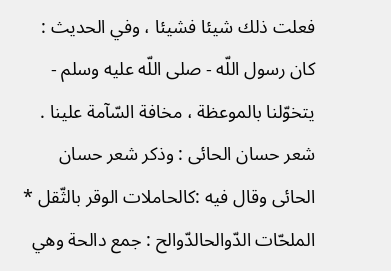فعلت ذلك شيئا فشيئا ، وفي الحديث : كان رسول اللّه - صلى اللّه عليه وسلم - يتخوّلنا بالموعظة ، مخافة السّآمة علينا . شعر حسان الحائى : وذكر شعر حسان الحائى وقال فيه :كالحاملات الوقر بالثّقل * الملحّات الدّوالحالدّوالح : جمع دالحة وهي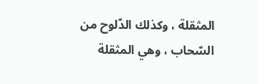المثقلة ، وكذلك الدّلوح من السّحاب ، وهي المثقلة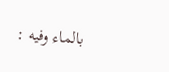بالماء وفيه :